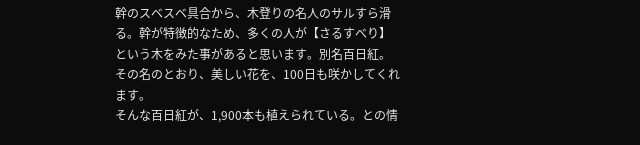幹のスベスベ具合から、木登りの名人のサルすら滑る。幹が特徴的なため、多くの人が【さるすべり】という木をみた事があると思います。別名百日紅。その名のとおり、美しい花を、100日も咲かしてくれます。
そんな百日紅が、1,900本も植えられている。との情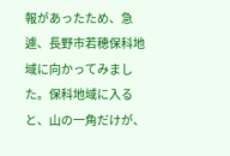報があったため、急遽、長野市若穂保科地域に向かってみました。保科地域に入ると、山の一角だけが、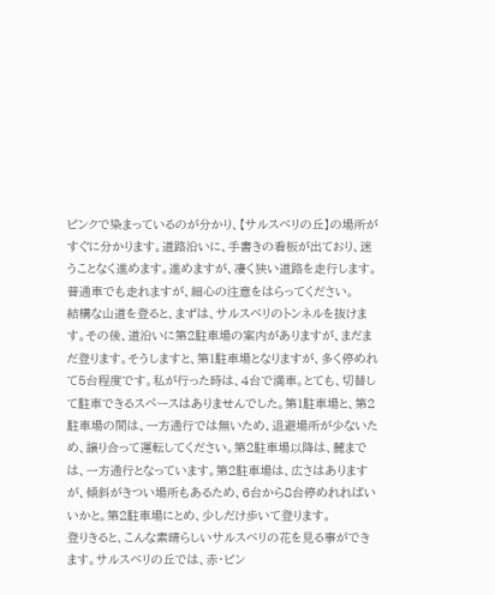ピンクで染まっているのが分かり、【サルスベリの丘】の場所がすぐに分かります。道路沿いに、手書きの看板が出ており、迷うことなく進めます。進めますが、凄く狭い道路を走行します。普通車でも走れますが、細心の注意をはらってください。
結構な山道を登ると、まずは、サルスベリのトンネルを抜けます。その後、道沿いに第2駐車場の案内がありますが、まだまだ登ります。そうしますと、第1駐車場となりますが、多く停めれて5台程度です。私が行った時は、4台で満車。とても、切替して駐車できるスペースはありませんでした。第1駐車場と、第2駐車場の間は、一方通行では無いため、退避場所が少ないため、譲り合って運転してください。第2駐車場以降は、麓までは、一方通行となっています。第2駐車場は、広さはありますが、傾斜がきつい場所もあるため、6台から8台停めれればいいかと。第2駐車場にとめ、少しだけ歩いて登ります。
登りきると、こんな素晴らしいサルスベリの花を見る事ができます。サルスベリの丘では、赤・ピン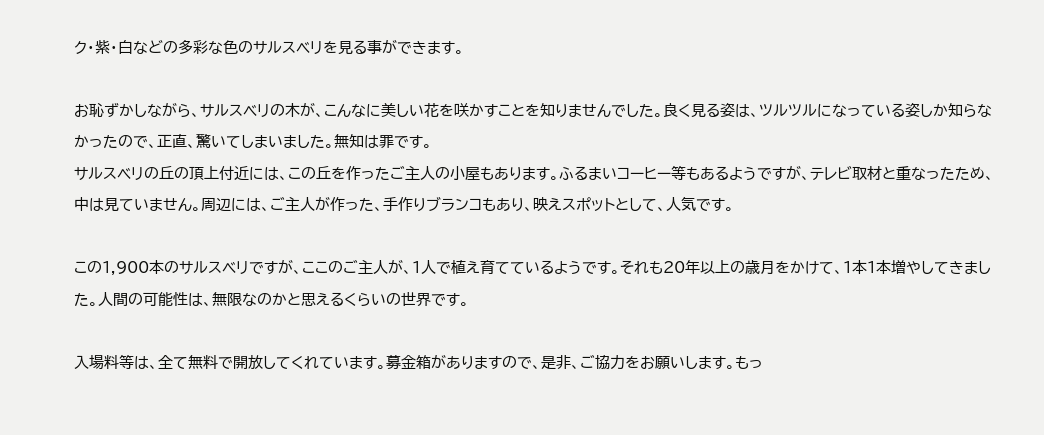ク・紫・白などの多彩な色のサルスベリを見る事ができます。

お恥ずかしながら、サルスベリの木が、こんなに美しい花を咲かすことを知りませんでした。良く見る姿は、ツルツルになっている姿しか知らなかったので、正直、驚いてしまいました。無知は罪です。
サルスベリの丘の頂上付近には、この丘を作ったご主人の小屋もあります。ふるまいコーヒー等もあるようですが、テレビ取材と重なったため、中は見ていません。周辺には、ご主人が作った、手作りブランコもあり、映えスポットとして、人気です。

この1,900本のサルスベリですが、ここのご主人が、1人で植え育てているようです。それも20年以上の歳月をかけて、1本1本増やしてきました。人間の可能性は、無限なのかと思えるくらいの世界です。

入場料等は、全て無料で開放してくれています。募金箱がありますので、是非、ご協力をお願いします。もっ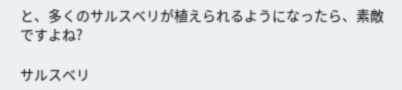と、多くのサルスベリが植えられるようになったら、素敵ですよね?

サルスベリ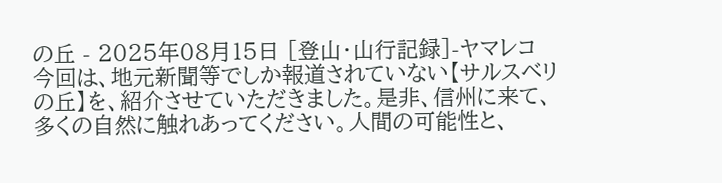の丘 - 2025年08月15日 [登山・山行記録]-ヤマレコ
今回は、地元新聞等でしか報道されていない【サルスベリの丘】を、紹介させていただきました。是非、信州に来て、多くの自然に触れあってください。人間の可能性と、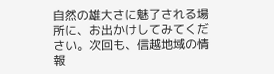自然の雄大さに魅了される場所に、お出かけしてみてください。次回も、信越地域の情報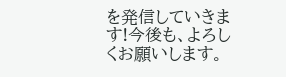を発信していきます!今後も、よろしくお願いします。